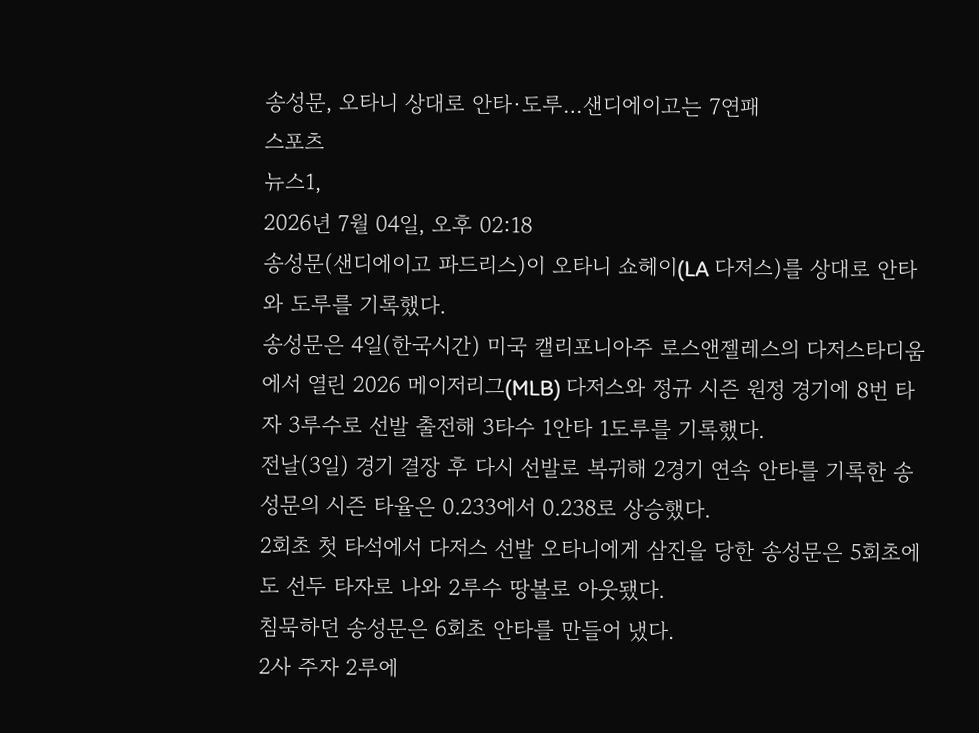송성문, 오타니 상대로 안타·도루…샌디에이고는 7연패
스포츠
뉴스1,
2026년 7월 04일, 오후 02:18
송성문(샌디에이고 파드리스)이 오타니 쇼헤이(LA 다저스)를 상대로 안타와 도루를 기록했다.
송성문은 4일(한국시간) 미국 캘리포니아주 로스앤젤레스의 다저스타디움에서 열린 2026 메이저리그(MLB) 다저스와 정규 시즌 원정 경기에 8번 타자 3루수로 선발 출전해 3타수 1안타 1도루를 기록했다.
전날(3일) 경기 결장 후 다시 선발로 복귀해 2경기 연속 안타를 기록한 송성문의 시즌 타율은 0.233에서 0.238로 상승했다.
2회초 첫 타석에서 다저스 선발 오타니에게 삼진을 당한 송성문은 5회초에도 선두 타자로 나와 2루수 땅볼로 아웃됐다.
침묵하던 송성문은 6회초 안타를 만들어 냈다.
2사 주자 2루에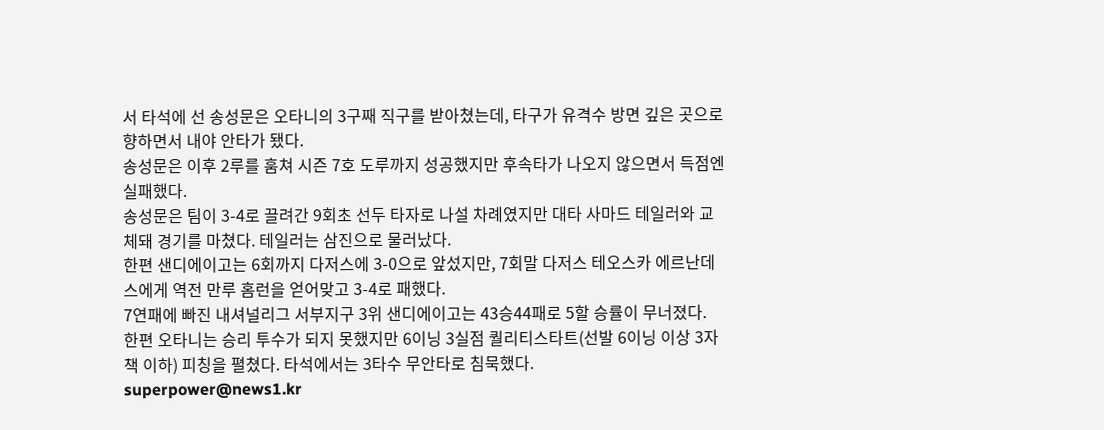서 타석에 선 송성문은 오타니의 3구째 직구를 받아쳤는데, 타구가 유격수 방면 깊은 곳으로 향하면서 내야 안타가 됐다.
송성문은 이후 2루를 훔쳐 시즌 7호 도루까지 성공했지만 후속타가 나오지 않으면서 득점엔 실패했다.
송성문은 팀이 3-4로 끌려간 9회초 선두 타자로 나설 차례였지만 대타 사마드 테일러와 교체돼 경기를 마쳤다. 테일러는 삼진으로 물러났다.
한편 샌디에이고는 6회까지 다저스에 3-0으로 앞섰지만, 7회말 다저스 테오스카 에르난데스에게 역전 만루 홈런을 얻어맞고 3-4로 패했다.
7연패에 빠진 내셔널리그 서부지구 3위 샌디에이고는 43승44패로 5할 승률이 무너졌다.
한편 오타니는 승리 투수가 되지 못했지만 6이닝 3실점 퀄리티스타트(선발 6이닝 이상 3자책 이하) 피칭을 펼쳤다. 타석에서는 3타수 무안타로 침묵했다.
superpower@news1.kr